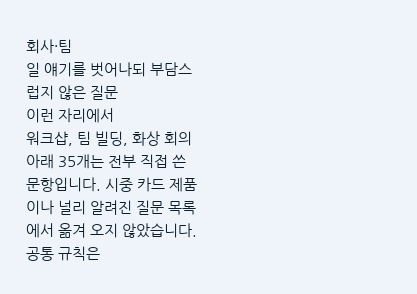회사·팀
일 얘기를 벗어나되 부담스럽지 않은 질문
이런 자리에서
워크샵, 팀 빌딩, 화상 회의
아래 35개는 전부 직접 쓴 문항입니다. 시중 카드 제품이나 널리 알려진 질문 목록에서 옮겨 오지 않았습니다. 공통 규칙은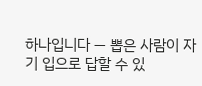하나입니다 — 뽑은 사람이 자기 입으로 답할 수 있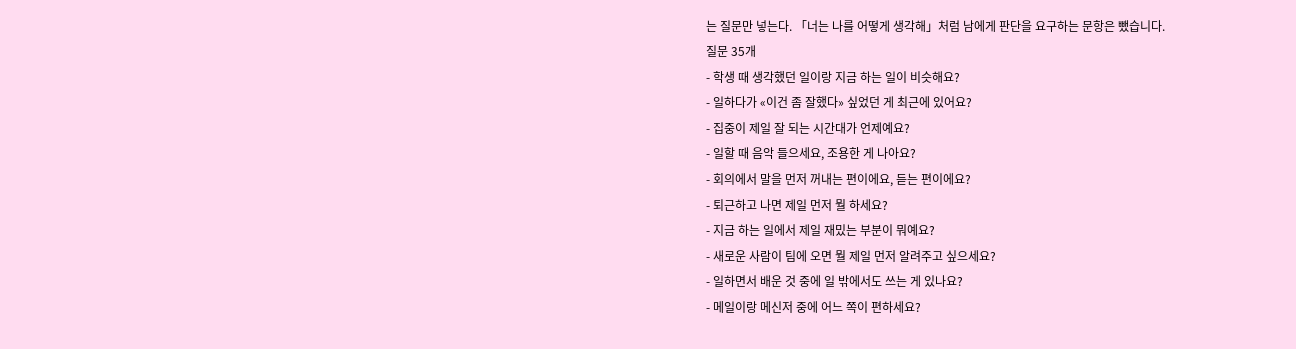는 질문만 넣는다. 「너는 나를 어떻게 생각해」처럼 남에게 판단을 요구하는 문항은 뺐습니다.
질문 35개
- 학생 때 생각했던 일이랑 지금 하는 일이 비슷해요?
- 일하다가 «이건 좀 잘했다» 싶었던 게 최근에 있어요?
- 집중이 제일 잘 되는 시간대가 언제예요?
- 일할 때 음악 들으세요, 조용한 게 나아요?
- 회의에서 말을 먼저 꺼내는 편이에요, 듣는 편이에요?
- 퇴근하고 나면 제일 먼저 뭘 하세요?
- 지금 하는 일에서 제일 재밌는 부분이 뭐예요?
- 새로운 사람이 팀에 오면 뭘 제일 먼저 알려주고 싶으세요?
- 일하면서 배운 것 중에 일 밖에서도 쓰는 게 있나요?
- 메일이랑 메신저 중에 어느 쪽이 편하세요?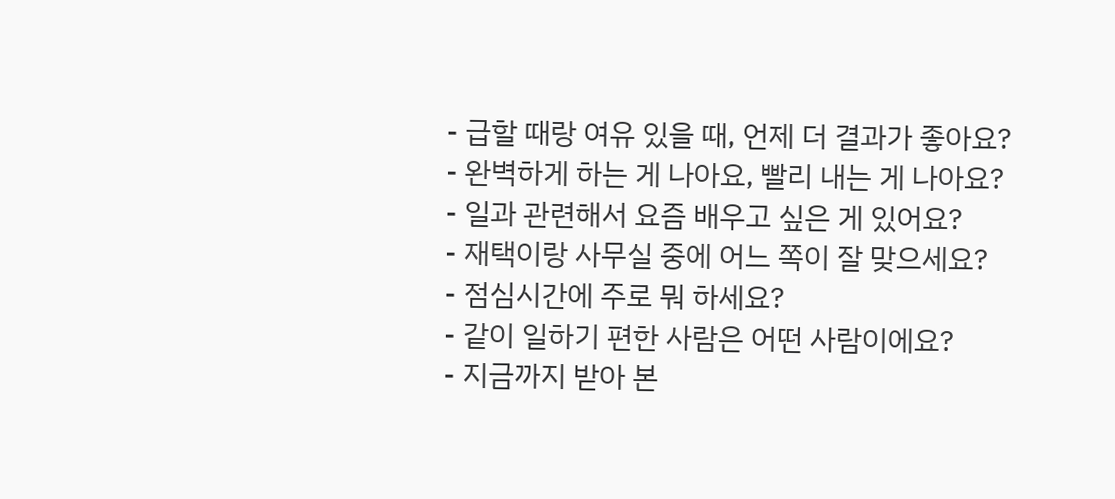- 급할 때랑 여유 있을 때, 언제 더 결과가 좋아요?
- 완벽하게 하는 게 나아요, 빨리 내는 게 나아요?
- 일과 관련해서 요즘 배우고 싶은 게 있어요?
- 재택이랑 사무실 중에 어느 쪽이 잘 맞으세요?
- 점심시간에 주로 뭐 하세요?
- 같이 일하기 편한 사람은 어떤 사람이에요?
- 지금까지 받아 본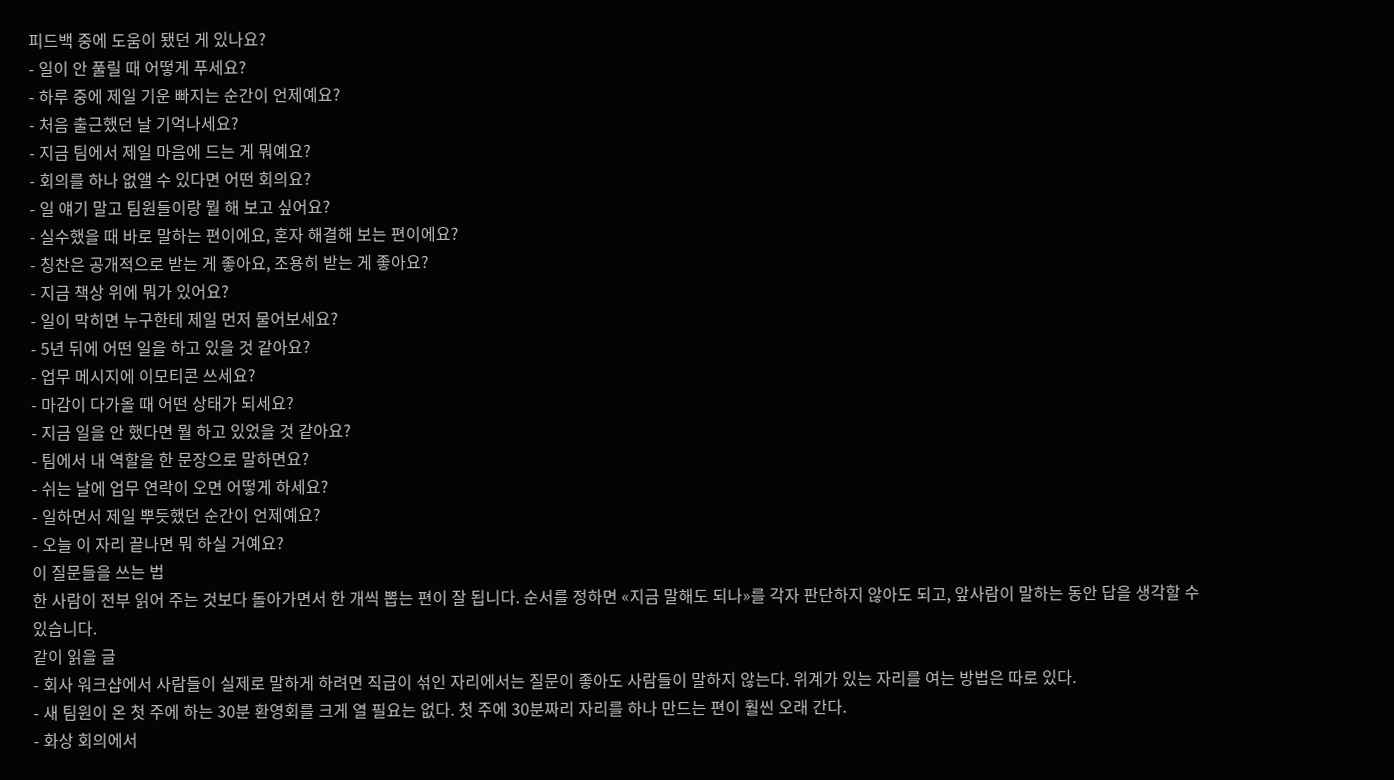피드백 중에 도움이 됐던 게 있나요?
- 일이 안 풀릴 때 어떻게 푸세요?
- 하루 중에 제일 기운 빠지는 순간이 언제예요?
- 처음 출근했던 날 기억나세요?
- 지금 팀에서 제일 마음에 드는 게 뭐예요?
- 회의를 하나 없앨 수 있다면 어떤 회의요?
- 일 얘기 말고 팀원들이랑 뭘 해 보고 싶어요?
- 실수했을 때 바로 말하는 편이에요, 혼자 해결해 보는 편이에요?
- 칭찬은 공개적으로 받는 게 좋아요, 조용히 받는 게 좋아요?
- 지금 책상 위에 뭐가 있어요?
- 일이 막히면 누구한테 제일 먼저 물어보세요?
- 5년 뒤에 어떤 일을 하고 있을 것 같아요?
- 업무 메시지에 이모티콘 쓰세요?
- 마감이 다가올 때 어떤 상태가 되세요?
- 지금 일을 안 했다면 뭘 하고 있었을 것 같아요?
- 팀에서 내 역할을 한 문장으로 말하면요?
- 쉬는 날에 업무 연락이 오면 어떻게 하세요?
- 일하면서 제일 뿌듯했던 순간이 언제예요?
- 오늘 이 자리 끝나면 뭐 하실 거예요?
이 질문들을 쓰는 법
한 사람이 전부 읽어 주는 것보다 돌아가면서 한 개씩 뽑는 편이 잘 됩니다. 순서를 정하면 «지금 말해도 되나»를 각자 판단하지 않아도 되고, 앞사람이 말하는 동안 답을 생각할 수 있습니다.
같이 읽을 글
- 회사 워크샵에서 사람들이 실제로 말하게 하려면 직급이 섞인 자리에서는 질문이 좋아도 사람들이 말하지 않는다. 위계가 있는 자리를 여는 방법은 따로 있다.
- 새 팀원이 온 첫 주에 하는 30분 환영회를 크게 열 필요는 없다. 첫 주에 30분짜리 자리를 하나 만드는 편이 훨씬 오래 간다.
- 화상 회의에서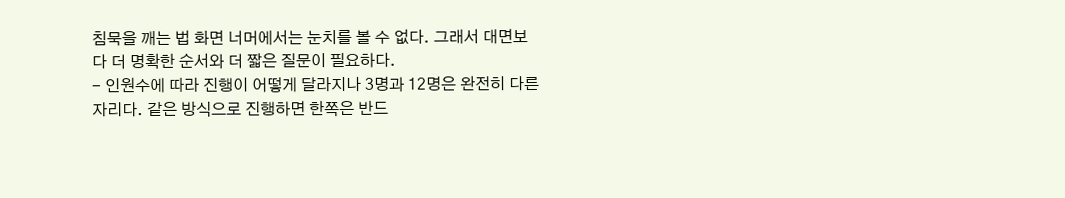침묵을 깨는 법 화면 너머에서는 눈치를 볼 수 없다. 그래서 대면보다 더 명확한 순서와 더 짧은 질문이 필요하다.
- 인원수에 따라 진행이 어떻게 달라지나 3명과 12명은 완전히 다른 자리다. 같은 방식으로 진행하면 한쪽은 반드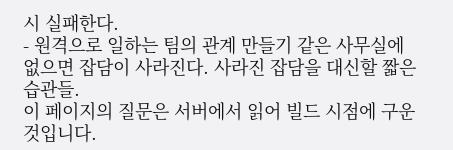시 실패한다.
- 원격으로 일하는 팀의 관계 만들기 같은 사무실에 없으면 잡담이 사라진다. 사라진 잡담을 대신할 짧은 습관들.
이 페이지의 질문은 서버에서 읽어 빌드 시점에 구운 것입니다.